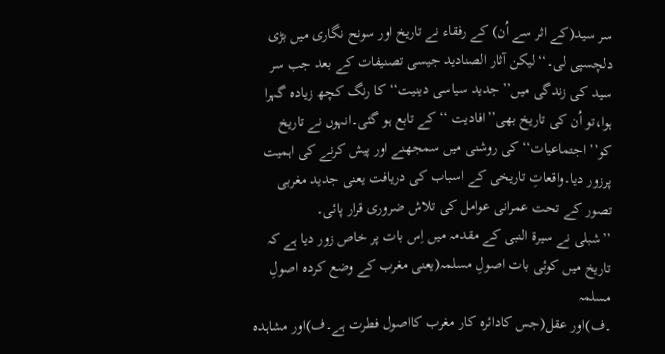سر سید(کے اثر سے اُن) کے رفقاء نے تاریخ اور سونح نگاری میں بڑی دلچسپی لی۔‘‘لیکن آثار الصنادید جیسی تصنیفات کے بعد جب سر سید کی زندگی میں’’جدید سیاسی دینیت‘‘ کا رنگ کچھ زیادہ گہرا ہوا،تو اُن کی تاریخ بھی’’افادیت ‘‘کے تابع ہو گئی۔انہوں نے تاریخ کو’’ اجتماعیات‘‘کی روشنی میں سمجھنے اور پیش کرنے کی اہمیت پرزور دیا۔واقعاتِ تاریخی کے اسباب کی دریافت یعنی جدید مغربی تصور کے تحت عمرانی عوامل کی تلاش ضروری قرار پائی۔
’’شبلی نے سیرۃ النبی کے مقدمہ میں اِس بات پر خاص زور دیا ہے کہ تاریخ میں کوئی بات اصولِ مسلمہ(یعنی مغرب کے وضع کردہ اصولِ مسلمہ
۔ف)اور عقل(جس کادائرہ کار مغرب کااصول فطرت ہے۔ف)اور مشاہدہ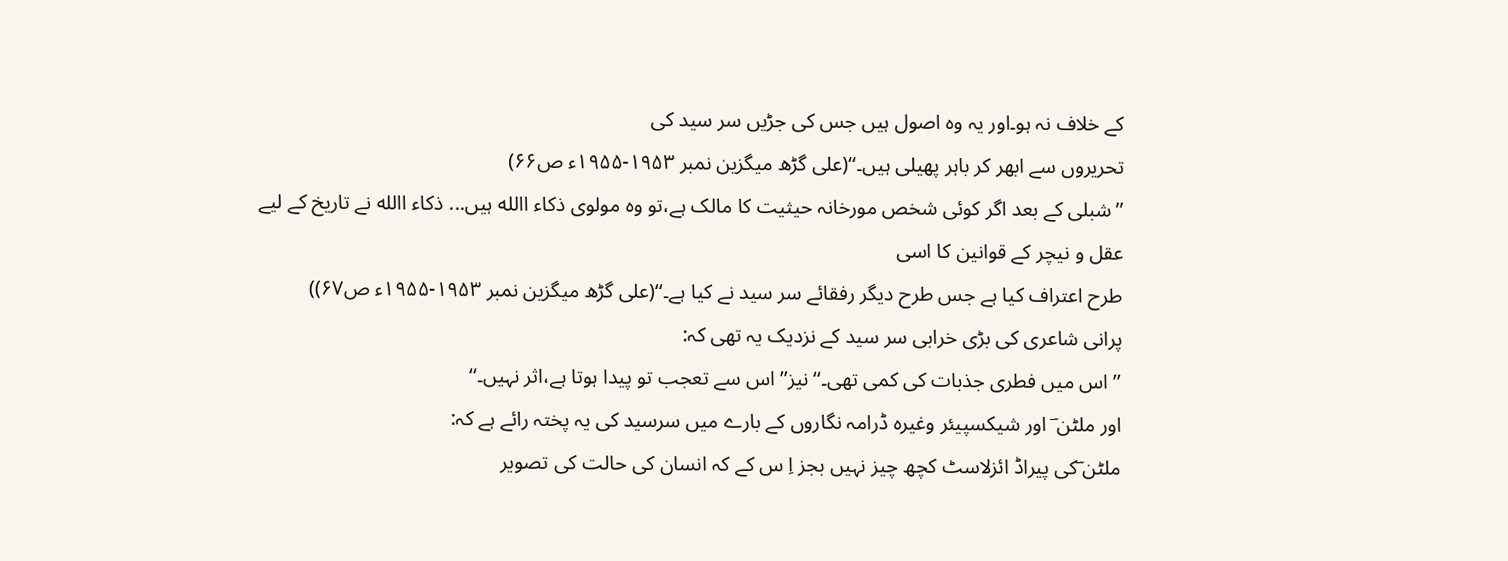کے خلاف نہ ہو۔اور یہ وہ اصول ہیں جس کی جڑیں سر سید کی
تحریروں سے ابھر کر باہر پھیلی ہیں۔‘‘(علی گڑھ میگزین نمبر ۱۹۵۳-۱۹۵۵ء ص۶۶)
’’شبلی کے بعد اگر کوئی شخص مورخانہ حیثیت کا مالک ہے،تو وہ مولوی ذکاء االله ہیں... ذکاء االله نے تاریخ کے لیے عقل و نیچر کے قوانین کا اسی
طرح اعتراف کیا ہے جس طرح دیگر رفقائے سر سید نے کیا ہے۔‘‘(علی گڑھ میگزین نمبر ۱۹۵۳-۱۹۵۵ء ص۶۷))
پرانی شاعری کی بڑی خرابی سر سید کے نزدیک یہ تھی کہ:
’’ اس میں فطری جذبات کی کمی تھی۔‘‘نیز’’اس سے تعجب تو پیدا ہوتا ہے،اثر نہیں۔‘‘
اور ملٹن ؔ اور شیکسپیئر وغیرہ ڈرامہ نگاروں کے بارے میں سرسید کی یہ پختہ رائے ہے کہ:
ملٹن ؔکی پیراڈ ائزلاسٹ کچھ چیز نہیں بجز اِ س کے کہ انسان کی حالت کی تصویر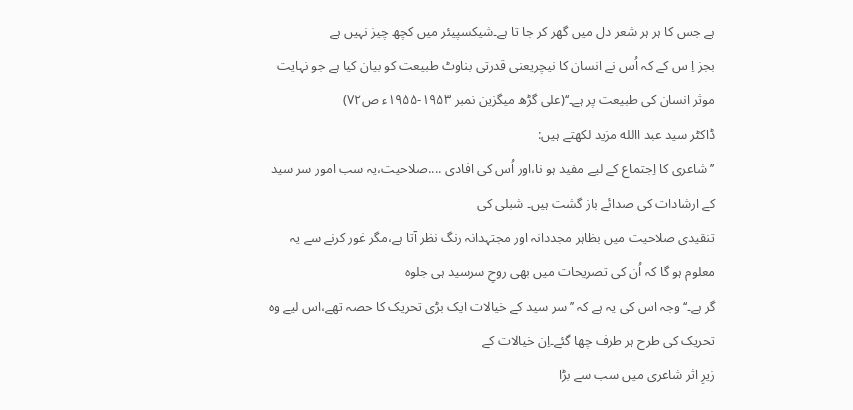ہے جس کا ہر ہر شعر دل میں گھر کر جا تا ہے۔شیکسپیئر میں کچھ چیز نہیں ہے
بجز اِ س کے کہ اُس نے انسان کا نیچریعنی قدرتی بناوٹ طبیعت کو بیان کیا ہے جو نہایت موثر انسان کی طبیعت پر ہے۔‘‘(علی گڑھ میگزین نمبر ۱۹۵۳-۱۹۵۵ء ص۷۲)
ڈاکٹر سید عبد االله مزید لکھتے ہیں:
’’ شاعری کا اِجتماع کے لیے مفید ہو نا،اور اُس کی افادی ....صلاحیت،یہ سب امور سر سید کے ارشادات کی صدائے باز گشت ہیں۔ شبلی کی
تنقیدی صلاحیت میں بظاہر مجددانہ اور مجتہدانہ رنگ نظر آتا ہے،مگر غور کرنے سے یہ معلوم ہو گا کہ اُن کی تصریحات میں بھی روحِ سرسید ہی جلوہ
گر ہے۔‘‘وجہ اس کی یہ ہے کہ ’’سر سید کے خیالات ایک بڑی تحریک کا حصہ تھے،اس لیے وہ تحریک کی طرح ہر طرف چھا گئے۔اِن خیالات کے
زیرِ اثر شاعری میں سب سے بڑا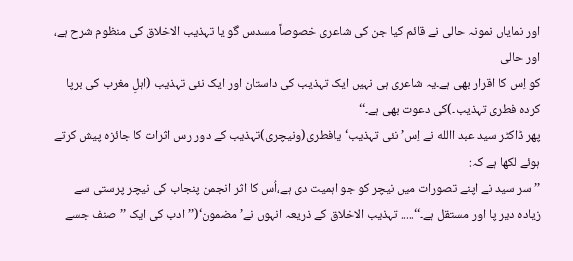اور نمایاں نمونہ حالی نے قائم کیا جن کی شاعری خصوصاً مسدس گو یا تہذیب الاخلاق کی منظوم شرح ہے، اور حالی
کو اِس کا اقرار بھی ہے۔یہ شاعری ہی نہیں ایک تہذیب کی داستان اور ایک نئی تہذیب (اہلِ مغرب کی برپا کردہ فطری تہذیب۔)کی دعوت بھی ہے۔‘‘
پھر ڈاکٹر سید عبد االله نے اِس’ نئی تہذیب‘یافطری(ونیچری)تہذیب کے دور رس اثرات کا جائزہ پیش کرتے ہوئے لکھا ہے کہ:
’’سر سید نے اپنے تصورات میں نیچر کو جو اہمیت دی ہے،اُس کا اثر انجمن پنجاب کی نیچر پرستی سے زیادہ دیر پا اور مستقل ہے۔‘‘..... تہذیب الاخلاق کے ذریعہ انہوں نے’ مضمون‘(’’ادب کی ایک ’’صنف جسے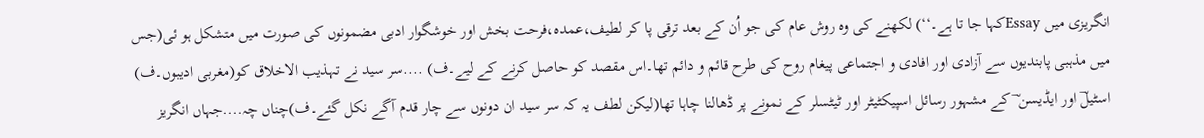انگریزی میں Essayکہا جا تا ہے۔‘‘) لکھنے کی وہ روش عام کی جو اُن کے بعد ترقی پا کر لطیف،عمدہ،فرحت بخش اور خوشگوار ادبی مضمونوں کی صورت میں متشکل ہو ئی(جس میں مذہبی پابندیوں سے آزادی اور افادی و اجتماعی پیغام روح کی طرح قائم و دائم تھا۔اس مقصد کو حاصل کرنے کے لیے۔ف) ....سر سید نے تہذیب الاخلاق کو(مغربی ادیبوں۔ف) اسٹیلؔ اور ایڈیسن ؔ کے مشہور رسائل اسپیکٹیٹر اور ٹیٹسلر کے نمونے پر ڈھالنا چاہا تھا(لیکن لطف یہ کہ سر سید ان دونوں سے چار قدم آگے نکل گئے۔ف)چناں چہ....جہاں انگریز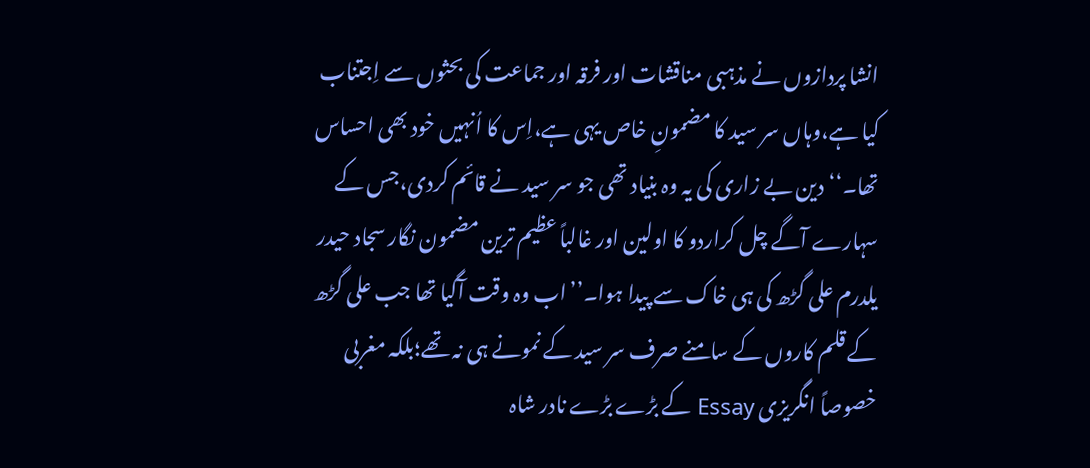انشا پردازوں نے مذہبی مناقشات اور فرقہ اور جماعت کی بحثوں سے اِجتناب کیا ہے،وہاں سر سید کا مضمونِ خاص یہی ہے،اِس کا اُنہیں خود بھی احساس تھا۔‘‘دین بے زاری کی یہ وہ بنیاد تھی جو سر سید نے قائم کردی،جس کے سہارے آگے چل کراردو کا اولین اور غالباً عظیم ترین مضمون نگار سجاد حیدر یلدرم علی گڑھ کی ہی خاک سے پیدا ہوا۔’’اب وہ وقت آگیا تھا جب علی گڑھ کے قلم کاروں کے سامنے صرف سر سید کے نمونے ہی نہ تھے؛بلکہ مغربی خصوصاً انگریزی Essay کے بڑے بڑے نادر شاہ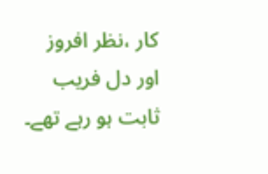کار ،نظر افروز اور دل فریب ثابت ہو رہے تھے۔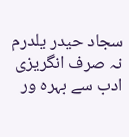سجاد حیدر یلدرم نہ صرف انگریزی ادب سے بہرہ ور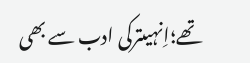تھے؛اِنہیںترکی ادب سے بھی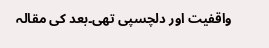واقفیت اور دلچسپی تھی۔بعد کی مقالہ